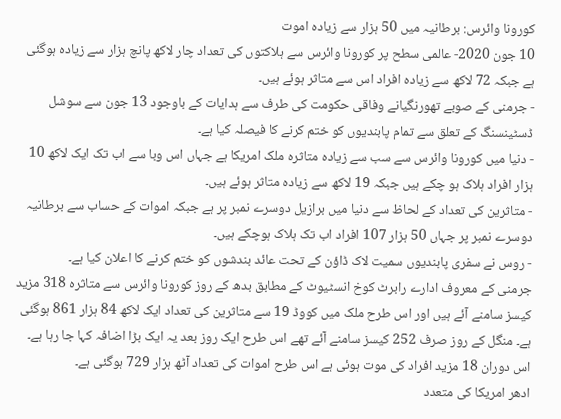کورونا وائرس: برطانیہ میں 50 ہزار سے زیادہ اموت
10 جون 2020- عالمی سطح پر کورونا وائرس سے ہلاکتوں کی تعداد چار لاکھ پانچ ہزار سے زیادہ ہوگئی ہے جبکہ 72 لاکھ سے زیادہ افراد اس سے متاثر ہوئے ہیں۔
- جرمنی کے صوبے تھورنگیانے وفاقی حکومت کی طرف سے ہدایات کے باوجود 13 جون سے سوشل ڈسٹینسنگ کے تعلق سے تمام پابندیوں کو ختم کرنے کا فیصلہ کیا ہے۔
- دنیا میں کورونا وائرس سے سب سے زیادہ متاثرہ ملک امریکا ہے جہاں اس وبا سے اب تک ایک لاکھ 10 ہزار افراد ہلاک ہو چکے ہیں جبکہ 19 لاکھ سے زیادہ متاثر ہوئے ہیں۔
- متاثرین کی تعداد کے لحاظ سے دنیا میں برازیل دوسرے نمبر پر ہے جبکہ اموات کے حساب سے برطانیہ دوسرے نمبر پر جہاں 50 ہزار 107 افراد اب تک ہلاک ہوچکے ہیں۔
- روس نے سفری پابندیوں سمیت لاک ڈاؤن کے تحت عائد بندشوں کو ختم کرنے کا اعلان کیا ہے۔
جرمنی کے معروف ادارے رابرٹ کوخ انسٹیوٹ کے مطابق بدھ کے روز کورونا وائرس سے متاثرہ 318 مزید کیسز سامنے آئے ہیں اور اس طرح ملک میں کووڈ 19 سے متاثرین کی تعداد ایک لاکھ 84 ہزار 861 ہوگئی ہے۔ منگل کے روز صرف 252 کیسز سامنے آئے تھے اس طرح ایک روز بعد یہ ایک بڑا اضافہ کہا جا رہا ہے۔ اس دوران 18 مزید افراد کی موت ہوئی ہے اس طرح اموات کی تعداد آٹھ ہزار 729 ہوگئی ہے۔
ادھر امریکا کی متعدد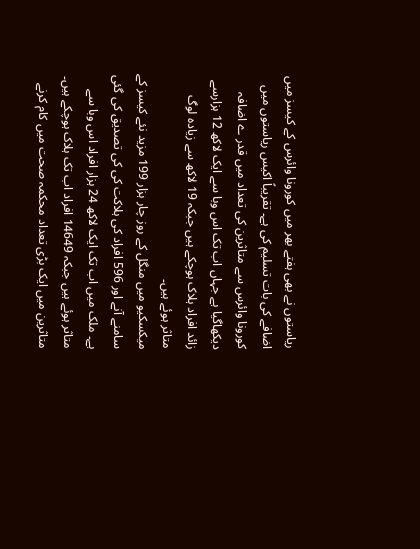ریاستوں نے بھی ہفتے بھر میں کورونا وائرس کے کیسز میں اضافے کی بات تسلیم کی ہے۔ تقریباً اکیس ریاستوں میں کورونا وائرس سے متاثرین کی تعداد میں قدر ے اضافہ دیکھاگیا ہے جہاں اب تک اس وبا سے ایک لاکھ 12 ہزارسے زائد افراد ہلاک ہوچکے ہیں جبکہ 19 لاکھ سے زیادہ لوگ متاثر ہوئے ہیں۔
میکسکیو میں منگل کے روز چار ہزار 199 مزید نئے کیسز کے سامنے آنے اور 596 افراد کی ہلاکت کی کی تصدیق کی گئی ہے۔ ملک میں اب تک ایک لاکھ 24 ہزار افراد اس وبا سے متاثر ہوئے ہیں جبکہ 14649 افراد اب تک ہلاک ہوچکے ہیں۔
متاثرین میں ایک بڑی تعداد محکمہ صحت میں کام کرنے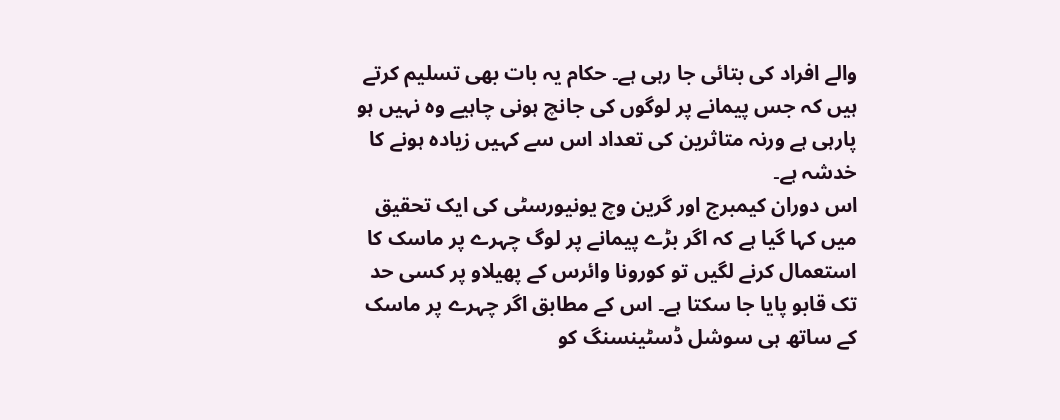والے افراد کی بتائی جا رہی ہے۔ حکام یہ بات بھی تسلیم کرتے ہیں کہ جس پیمانے پر لوگوں کی جانچ ہونی چاہیے وہ نہیں ہو پارہی ہے ورنہ متاثرین کی تعداد اس سے کہیں زیادہ ہونے کا خدشہ ہے۔
اس دوران کیمبرج اور گرین وچ یونیورسٹی کی ایک تحقیق میں کہا گیا ہے کہ اگر بڑے پیمانے پر لوگ چہرے پر ماسک کا استعمال کرنے لگیں تو کورونا وائرس کے پھیلاو پر کسی حد تک قابو پایا جا سکتا ہے۔ اس کے مطابق اگر چہرے پر ماسک کے ساتھ ہی سوشل ڈسٹینسنگ کو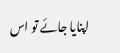اپنایا جائے تو اس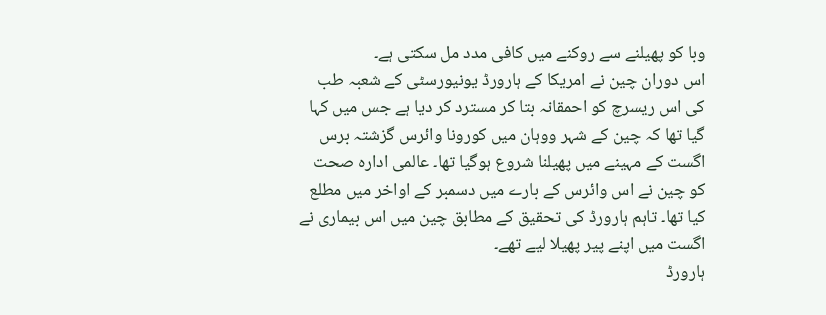وبا کو پھیلنے سے روکنے میں کافی مدد مل سکتی ہے۔
اس دوران چین نے امریکا کے ہارورڈ یونیورسٹی کے شعبہ طب کی اس ریسرچ کو احمقانہ بتا کر مسترد کر دیا ہے جس میں کہا گیا تھا کہ چین کے شہر ووہان میں کورونا وائرس گزشتہ برس اگست کے مہینے میں پھیلنا شروع ہوگیا تھا۔ عالمی ادارہ صحت کو چین نے اس وائرس کے بارے میں دسمبر کے اواخر میں مطلع کیا تھا۔ تاہم ہارورڈ کی تحقیق کے مطابق چین میں اس بیماری نے اگست میں اپنے پیر پھیلا لیے تھے۔
ہارورڈ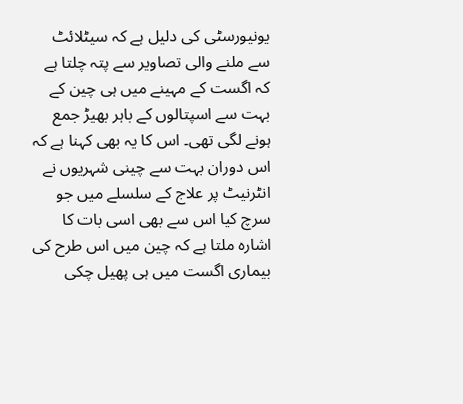یونیورسٹی کی دلیل ہے کہ سیٹلائٹ سے ملنے والی تصاویر سے پتہ چلتا ہے کہ اگست کے مہینے میں ہی چین کے بہت سے اسپتالوں کے باہر بھیڑ جمع ہونے لگی تھی۔ اس کا یہ بھی کہنا ہے کہ اس دوران بہت سے چینی شہریوں نے انٹرنیٹ پر علاج کے سلسلے میں جو سرچ کیا اس سے بھی اسی بات کا اشارہ ملتا ہے کہ چین میں اس طرح کی بیماری اگست میں ہی پھیل چکی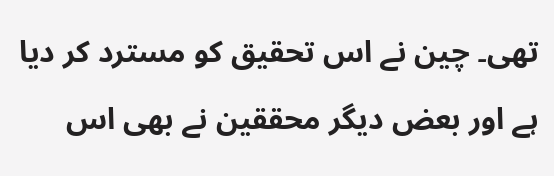تھی۔ چین نے اس تحقیق کو مسترد کر دیا ہے اور بعض دیگر محققین نے بھی اس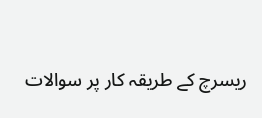ریسرچ کے طریقہ کار پر سوالات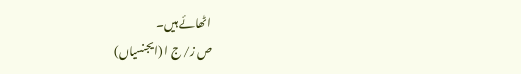اٹھائے ہیں۔
ص ز/ ج ا (ایجنسیاں)